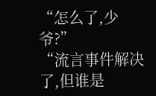“怎么了,少爷?”
“流言事件解决了,但谁是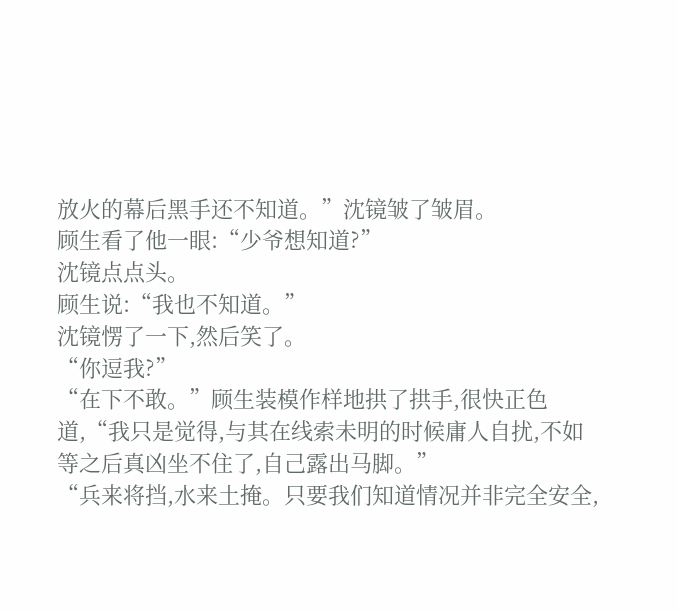放火的幕后黑手还不知道。”沈镜皱了皱眉。
顾生看了他一眼:“少爷想知道?”
沈镜点点头。
顾生说:“我也不知道。”
沈镜愣了一下,然后笑了。
“你逗我?”
“在下不敢。”顾生装模作样地拱了拱手,很快正色道,“我只是觉得,与其在线索未明的时候庸人自扰,不如等之后真凶坐不住了,自己露出马脚。”
“兵来将挡,水来土掩。只要我们知道情况并非完全安全,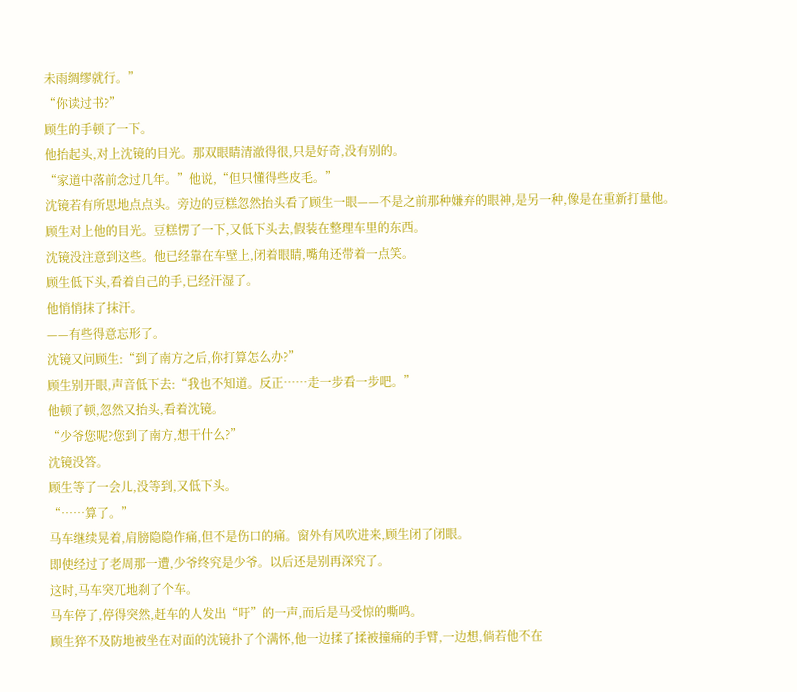未雨绸缪就行。”
“你读过书?”
顾生的手顿了一下。
他抬起头,对上沈镜的目光。那双眼睛清澈得很,只是好奇,没有别的。
“家道中落前念过几年。”他说,“但只懂得些皮毛。”
沈镜若有所思地点点头。旁边的豆糕忽然抬头看了顾生一眼——不是之前那种嫌弃的眼神,是另一种,像是在重新打量他。
顾生对上他的目光。豆糕愣了一下,又低下头去,假装在整理车里的东西。
沈镜没注意到这些。他已经靠在车壁上,闭着眼睛,嘴角还带着一点笑。
顾生低下头,看着自己的手,已经汗湿了。
他悄悄抹了抹汗。
——有些得意忘形了。
沈镜又问顾生:“到了南方之后,你打算怎么办?”
顾生别开眼,声音低下去:“我也不知道。反正……走一步看一步吧。”
他顿了顿,忽然又抬头,看着沈镜。
“少爷您呢?您到了南方,想干什么?”
沈镜没答。
顾生等了一会儿,没等到,又低下头。
“……算了。”
马车继续晃着,肩膀隐隐作痛,但不是伤口的痛。窗外有风吹进来,顾生闭了闭眼。
即使经过了老周那一遭,少爷终究是少爷。以后还是别再深究了。
这时,马车突兀地刹了个车。
马车停了,停得突然,赶车的人发出“吁”的一声,而后是马受惊的嘶鸣。
顾生猝不及防地被坐在对面的沈镜扑了个满怀,他一边揉了揉被撞痛的手臂,一边想,倘若他不在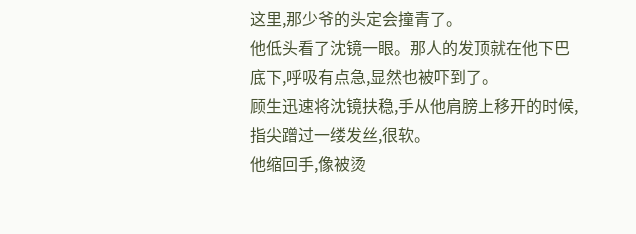这里,那少爷的头定会撞青了。
他低头看了沈镜一眼。那人的发顶就在他下巴底下,呼吸有点急,显然也被吓到了。
顾生迅速将沈镜扶稳,手从他肩膀上移开的时候,指尖蹭过一缕发丝,很软。
他缩回手,像被烫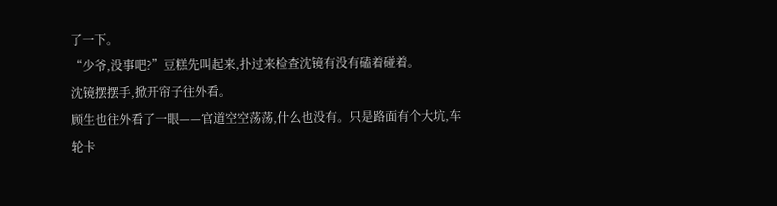了一下。
“少爷,没事吧?”豆糕先叫起来,扑过来检查沈镜有没有磕着碰着。
沈镜摆摆手,掀开帘子往外看。
顾生也往外看了一眼——官道空空荡荡,什么也没有。只是路面有个大坑,车轮卡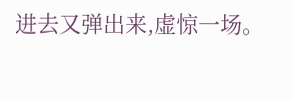进去又弹出来,虚惊一场。